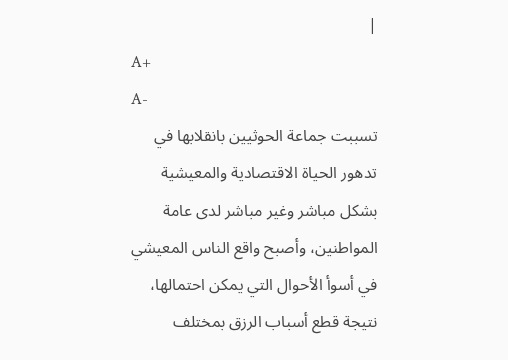|
A+
A-
تسببت جماعة الحوثيين بانقلابها في تدهور الحياة الاقتصادية والمعيشية بشكل مباشر وغير مباشر لدى عامة المواطنين، وأصبح واقع الناس المعيشي في أسوأ الأحوال التي يمكن احتمالها، نتيجة قطع أسباب الرزق بمختلف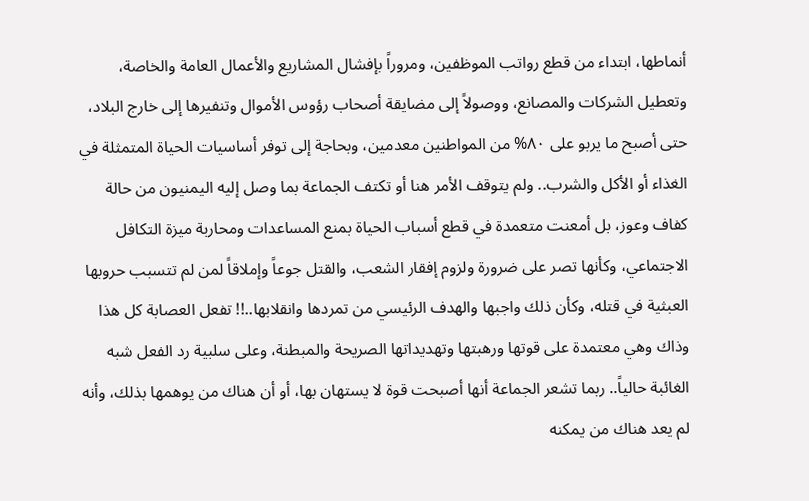أنماطها، ابتداء من قطع رواتب الموظفين، ومروراً بإفشال المشاريع والأعمال العامة والخاصة، وتعطيل الشركات والمصانع، ووصولاً إلى مضايقة أصحاب رؤوس الأموال وتنفيرها إلى خارج البلاد، حتى أصبح ما يربو على ٨٠% من المواطنين معدمين، وبحاجة إلى توفر أساسيات الحياة المتمثلة في الغذاء أو الأكل والشرب.. ولم يتوقف الأمر هنا أو تكتف الجماعة بما وصل إليه اليمنيون من حالة كفاف وعوز، بل أمعنت متعمدة في قطع أسباب الحياة بمنع المساعدات ومحاربة ميزة التكافل الاجتماعي، وكأنها تصر على ضرورة ولزوم إفقار الشعب، والقتل جوعاً وإملاقاً لمن لم تتسبب حروبها العبثية في قتله، وكأن ذلك واجبها والهدف الرئيسي من تمردها وانقلابها..!! تفعل العصابة كل هذا وذاك وهي معتمدة على قوتها ورهبتها وتهديداتها الصريحة والمبطنة، وعلى سلبية رد الفعل شبه الغائبة حالياً.. ربما تشعر الجماعة أنها أصبحت قوة لا يستهان بها، أو أن هناك من يوهمها بذلك، وأنه لم يعد هناك من يمكنه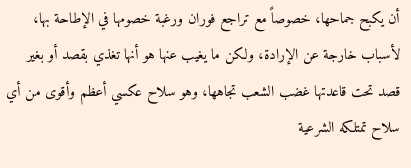أن يكبح جماحها، خصوصاً مع تراجع فوران ورغبة خصومها في الإطاحة بها، لأسباب خارجة عن الإرادة، ولكن ما يغيب عنها هو أنها تغذي بقصد أو بغير قصد تحت قاعدتها غضب الشعب تجاهها، وهو سلاح عكسي أعظم وأقوى من أي سلاح تمتلكه الشرعية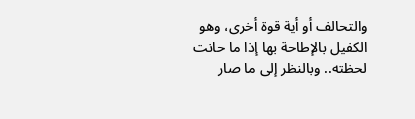والتحالف أو أية قوة أخرى، وهو الكفيل بالإطاحة بها إذا ما حانت لحظته.. وبالنظر إلى ما صار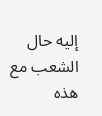إليه حال الشعب مع هذه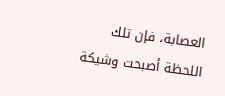العصابة، فإن تلك اللحظة أصبحت وشيكة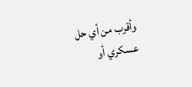وأقرب من أي حل عسكري أو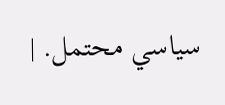سياسي محتمل. |